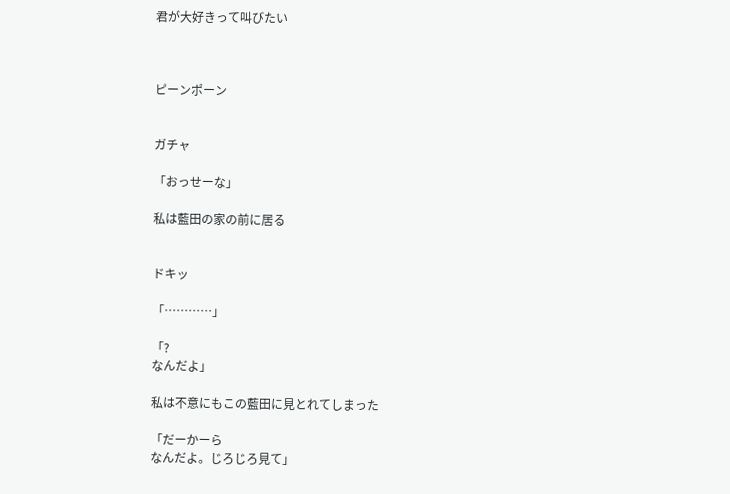君が大好きって叫びたい



ピーンポーン


ガチャ

「おっせーな」

私は藍田の家の前に居る


ドキッ

「…………」

「?
なんだよ」

私は不意にもこの藍田に見とれてしまった

「だーかーら
なんだよ。じろじろ見て」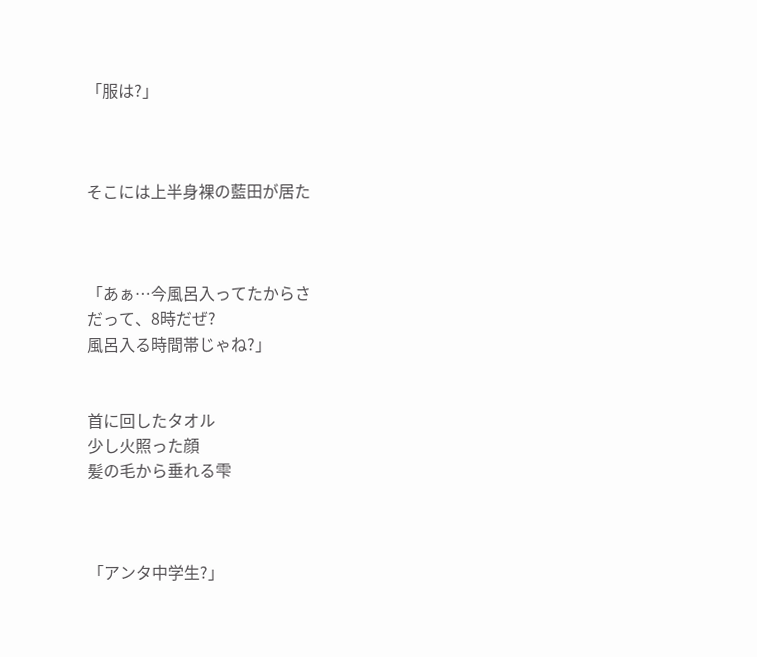「服は?」



そこには上半身裸の藍田が居た



「あぁ…今風呂入ってたからさ
だって、8時だぜ?
風呂入る時間帯じゃね?」


首に回したタオル
少し火照った顔
髪の毛から垂れる雫



「アンタ中学生?」